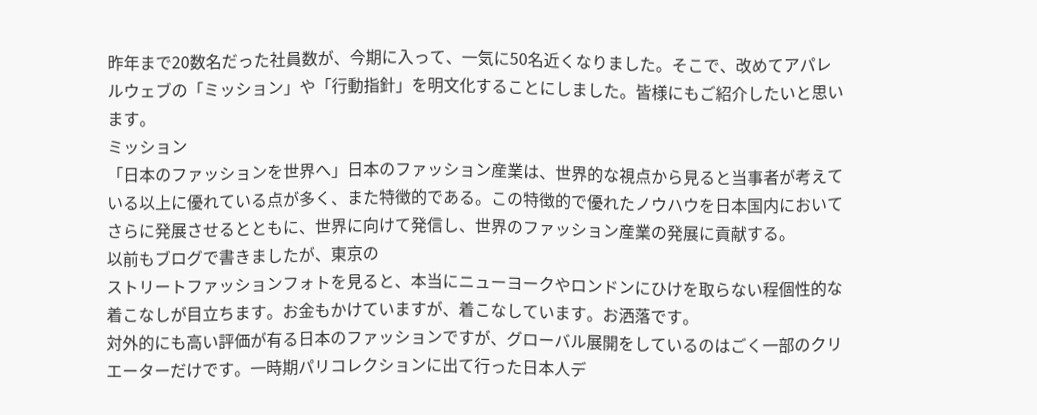昨年まで20数名だった社員数が、今期に入って、一気に50名近くなりました。そこで、改めてアパレルウェブの「ミッション」や「行動指針」を明文化することにしました。皆様にもご紹介したいと思います。
ミッション
「日本のファッションを世界へ」日本のファッション産業は、世界的な視点から見ると当事者が考えている以上に優れている点が多く、また特徴的である。この特徴的で優れたノウハウを日本国内においてさらに発展させるとともに、世界に向けて発信し、世界のファッション産業の発展に貢献する。
以前もブログで書きましたが、東京の
ストリートファッションフォトを見ると、本当にニューヨークやロンドンにひけを取らない程個性的な着こなしが目立ちます。お金もかけていますが、着こなしています。お洒落です。
対外的にも高い評価が有る日本のファッションですが、グローバル展開をしているのはごく一部のクリエーターだけです。一時期パリコレクションに出て行った日本人デ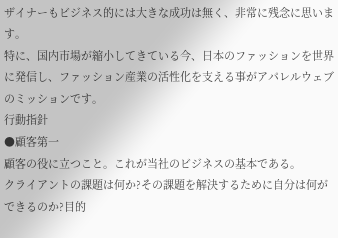ザイナーもビジネス的には大きな成功は無く、非常に残念に思います。
特に、国内市場が縮小してきている今、日本のファッションを世界に発信し、ファッション産業の活性化を支える事がアパレルウェブのミッションです。
行動指針
●顧客第一
顧客の役に立つこと。これが当社のビジネスの基本である。
クライアントの課題は何か?その課題を解決するために自分は何ができるのか?目的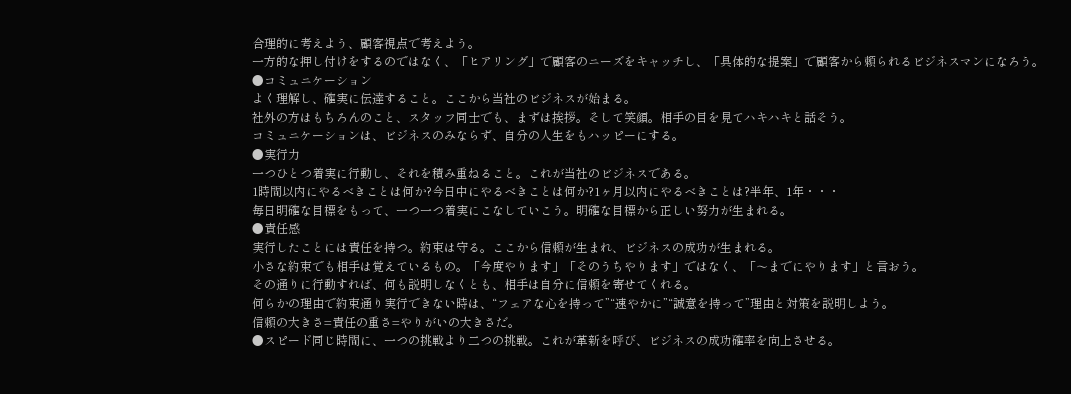合理的に考えよう、顧客視点で考えよう。
一方的な押し付けをするのではなく、「ヒアリング」で顧客のニーズをキャッチし、「具体的な提案」で顧客から頼られるビジネスマンになろう。
●コミュニケーション
よく理解し、確実に伝達すること。ここから当社のビジネスが始まる。
社外の方はもちろんのこと、スタッフ同士でも、まずは挨拶。そして笑顔。相手の目を見てハキハキと話そう。
コミュニケーションは、ビジネスのみならず、自分の人生をもハッピーにする。
●実行力
一つひとつ着実に行動し、それを積み重ねること。これが当社のビジネスである。
1時間以内にやるべきことは何か?今日中にやるべきことは何か?1ヶ月以内にやるべきことは?半年、1年・・・
毎日明確な目標をもって、一つ一つ着実にこなしていこう。明確な目標から正しい努力が生まれる。
●責任感
実行したことには責任を持つ。約束は守る。ここから信頼が生まれ、ビジネスの成功が生まれる。
小さな約束でも相手は覚えているもの。「今度やります」「そのうちやります」ではなく、「〜までにやります」と言おう。
その通りに行動すれば、何も説明しなくとも、相手は自分に信頼を寄せてくれる。
何らかの理由で約束通り実行できない時は、“フェアな心を持って”“速やかに”“誠意を持って”理由と対策を説明しよう。
信頼の大きさ=責任の重さ=やりがいの大きさだ。
●スピード同じ時間に、一つの挑戦より二つの挑戦。これが革新を呼び、ビジネスの成功確率を向上させる。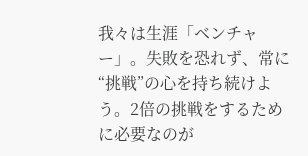我々は生涯「ベンチャー」。失敗を恐れず、常に“挑戦”の心を持ち続けよう。2倍の挑戦をするために必要なのが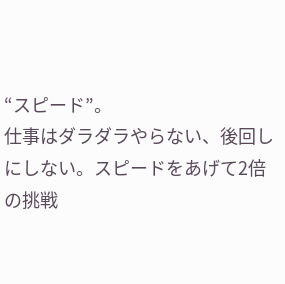“スピード”。
仕事はダラダラやらない、後回しにしない。スピードをあげて2倍の挑戦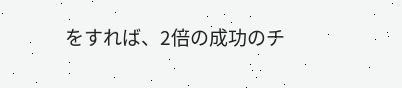をすれば、2倍の成功のチ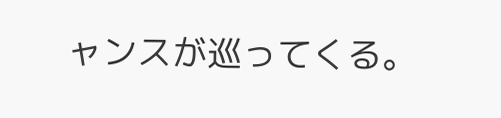ャンスが巡ってくる。